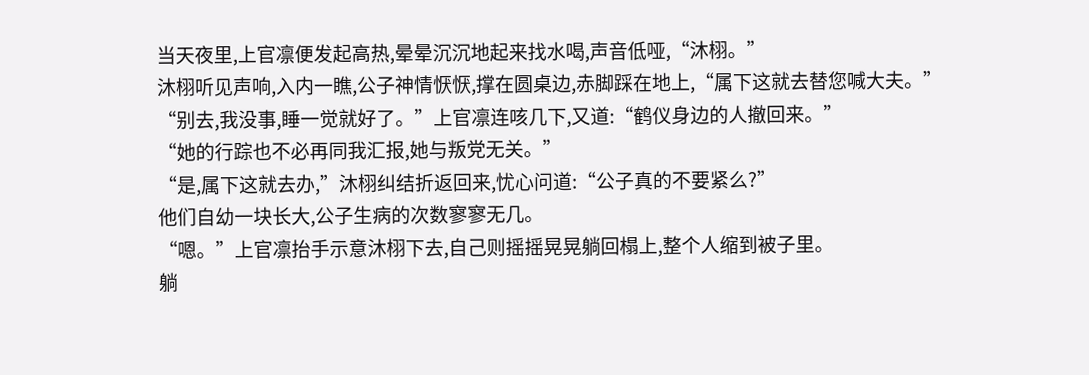当天夜里,上官凛便发起高热,晕晕沉沉地起来找水喝,声音低哑,“沐栩。”
沐栩听见声响,入内一瞧,公子神情恹恹,撑在圆桌边,赤脚踩在地上,“属下这就去替您喊大夫。”
“别去,我没事,睡一觉就好了。”上官凛连咳几下,又道:“鹤仪身边的人撤回来。”
“她的行踪也不必再同我汇报,她与叛党无关。”
“是,属下这就去办,”沐栩纠结折返回来,忧心问道:“公子真的不要紧么?”
他们自幼一块长大,公子生病的次数寥寥无几。
“嗯。”上官凛抬手示意沐栩下去,自己则摇摇晃晃躺回榻上,整个人缩到被子里。
躺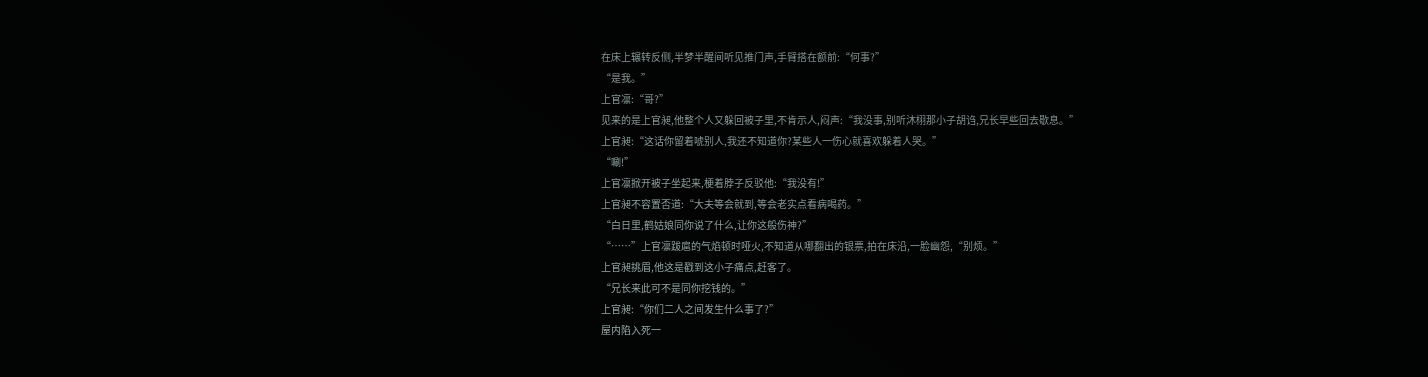在床上辗转反侧,半梦半醒间听见推门声,手臂搭在额前:“何事?”
“是我。”
上官凛:“哥?”
见来的是上官昶,他整个人又躲回被子里,不肯示人,闷声:“我没事,别听沐栩那小子胡诌,兄长早些回去歇息。”
上官昶:“这话你留着唬别人,我还不知道你?某些人一伤心就喜欢躲着人哭。”
“唰!”
上官凛掀开被子坐起来,梗着脖子反驳他:“我没有!”
上官昶不容置否道:“大夫等会就到,等会老实点看病喝药。”
“白日里,鹤姑娘同你说了什么,让你这般伤神?”
“……”上官凛跋扈的气焰顿时哑火,不知道从哪翻出的银票,拍在床沿,一脸幽怨,“别烦。”
上官昶挑眉,他这是戳到这小子痛点,赶客了。
“兄长来此可不是同你挖钱的。”
上官昶:“你们二人之间发生什么事了?”
屋内陷入死一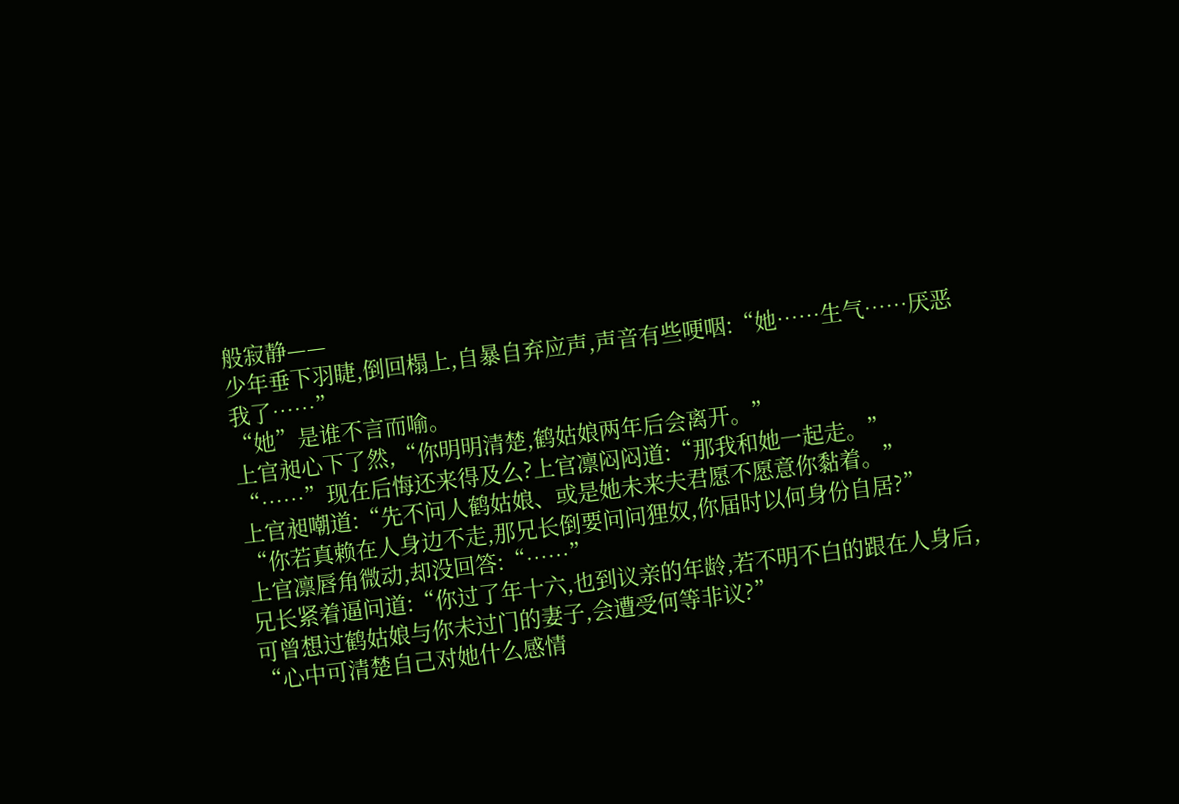般寂静——
少年垂下羽睫,倒回榻上,自暴自弃应声,声音有些哽咽:“她……生气……厌恶我了……”
“她”是谁不言而喻。
上官昶心下了然,“你明明清楚,鹤姑娘两年后会离开。”
“……”现在后悔还来得及么?上官凛闷闷道:“那我和她一起走。”
上官昶嘲道:“先不问人鹤姑娘、或是她未来夫君愿不愿意你黏着。”
“你若真赖在人身边不走,那兄长倒要问问狸奴,你届时以何身份自居?”
上官凛唇角微动,却没回答:“……”
兄长紧着逼问道:“你过了年十六,也到议亲的年龄,若不明不白的跟在人身后,可曾想过鹤姑娘与你未过门的妻子,会遭受何等非议?”
“心中可清楚自己对她什么感情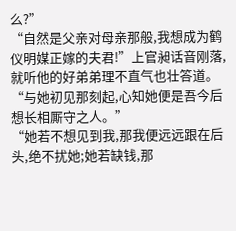么?”
“自然是父亲对母亲那般,我想成为鹤仪明媒正嫁的夫君!”上官昶话音刚落,就听他的好弟弟理不直气也壮答道。
“与她初见那刻起,心知她便是吾今后想长相厮守之人。”
“她若不想见到我,那我便远远跟在后头,绝不扰她;她若缺钱,那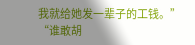我就给她发一辈子的工钱。”
“谁敢胡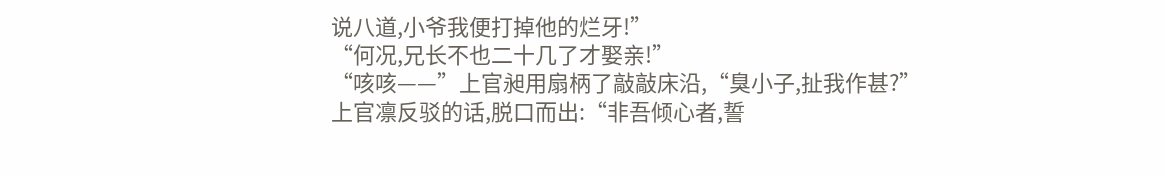说八道,小爷我便打掉他的烂牙!”
“何况,兄长不也二十几了才娶亲!”
“咳咳——”上官昶用扇柄了敲敲床沿,“臭小子,扯我作甚?”
上官凛反驳的话,脱口而出:“非吾倾心者,誓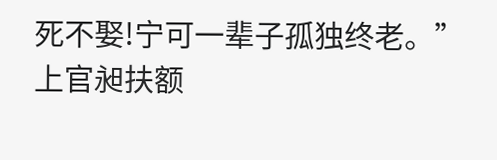死不娶!宁可一辈子孤独终老。”
上官昶扶额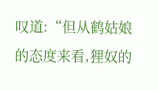叹道:“但从鹤姑娘的态度来看,狸奴的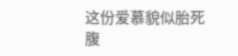这份爱慕貌似胎死腹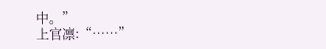中。”
上官凛:“……”